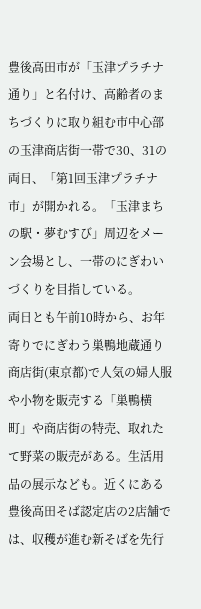豊後高田市が「玉津プラチナ通り」と名付け、高齢者のまちづくりに取り組む市中心部の玉津商店街一帯で30、31の両日、「第1回玉津プラチナ市」が開かれる。「玉津まちの駅・夢むすび」周辺をメーン会場とし、一帯のにぎわいづくりを目指している。
両日とも午前10時から、お年寄りでにぎわう巣鴨地蔵通り商店街(東京都)で人気の婦人服や小物を販売する「巣鴨横町」や商店街の特売、取れたて野菜の販売がある。生活用品の展示なども。近くにある豊後高田そば認定店の2店舗では、収穫が進む新そばを先行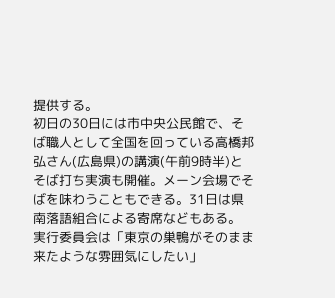提供する。
初日の30日には市中央公民館で、そば職人として全国を回っている高橋邦弘さん(広島県)の講演(午前9時半)とそば打ち実演も開催。メーン会場でそばを味わうこともできる。31日は県南落語組合による寄席などもある。
実行委員会は「東京の巣鴨がそのまま来たような雰囲気にしたい」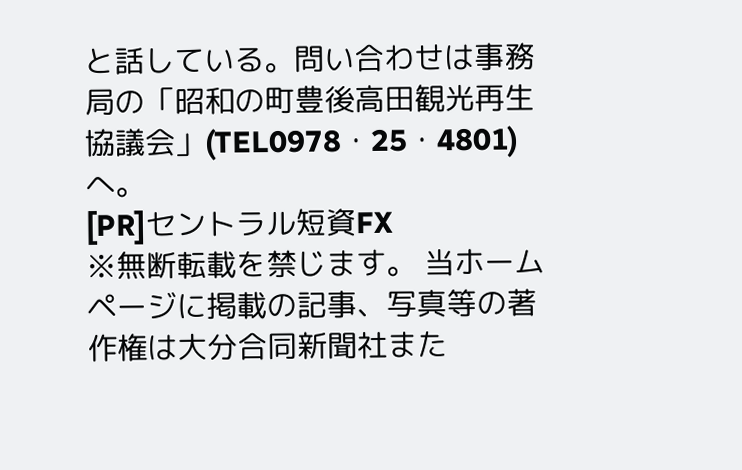と話している。問い合わせは事務局の「昭和の町豊後高田観光再生協議会」(TEL0978・25・4801)へ。
[PR]セントラル短資FX
※無断転載を禁じます。 当ホームページに掲載の記事、写真等の著作権は大分合同新聞社また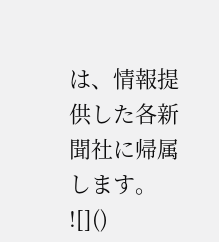は、情報提供した各新聞社に帰属します。
![]()